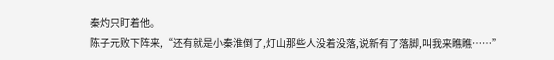秦灼只盯着他。
陈子元败下阵来,“还有就是小秦淮倒了,灯山那些人没着没落,说新有了落脚,叫我来瞧瞧……”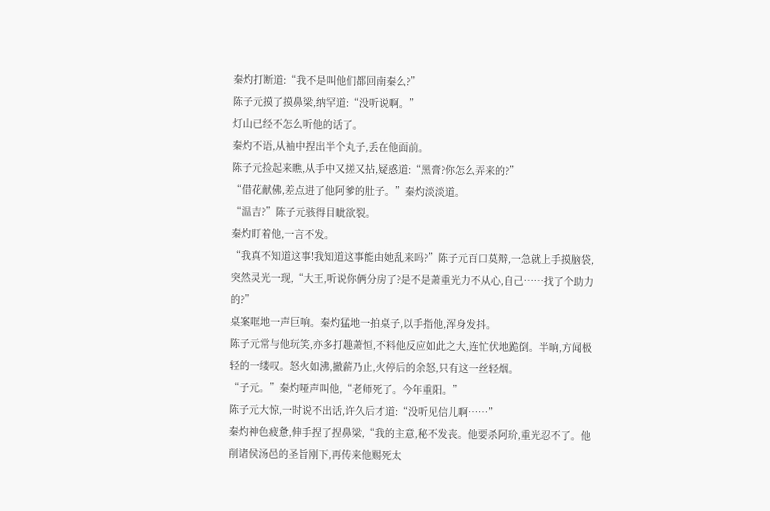秦灼打断道:“我不是叫他们都回南秦么?”
陈子元摸了摸鼻梁,纳罕道:“没听说啊。”
灯山已经不怎么听他的话了。
秦灼不语,从袖中捏出半个丸子,丢在他面前。
陈子元捡起来瞧,从手中又搓又拈,疑惑道:“黑膏?你怎么弄来的?”
“借花献佛,差点进了他阿爹的肚子。”秦灼淡淡道。
“温吉?”陈子元骇得目眦欲裂。
秦灼盯着他,一言不发。
“我真不知道这事!我知道这事能由她乱来吗?”陈子元百口莫辩,一急就上手摸脑袋,突然灵光一现,“大王,听说你俩分房了?是不是萧重光力不从心,自己……找了个助力的?”
桌案哐地一声巨响。秦灼猛地一拍桌子,以手指他,浑身发抖。
陈子元常与他玩笑,亦多打趣萧恒,不料他反应如此之大,连忙伏地跪倒。半晌,方闻极轻的一缕叹。怒火如沸,撤薪乃止,火停后的余怒,只有这一丝轻烟。
“子元。”秦灼哑声叫他,“老师死了。今年重阳。”
陈子元大惊,一时说不出话,许久后才道:“没听见信儿啊……”
秦灼神色疲惫,伸手捏了捏鼻梁,“我的主意,秘不发丧。他要杀阿玠,重光忍不了。他削诸侯汤邑的圣旨刚下,再传来他赐死太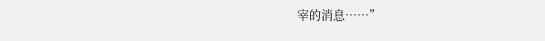宰的消息……”